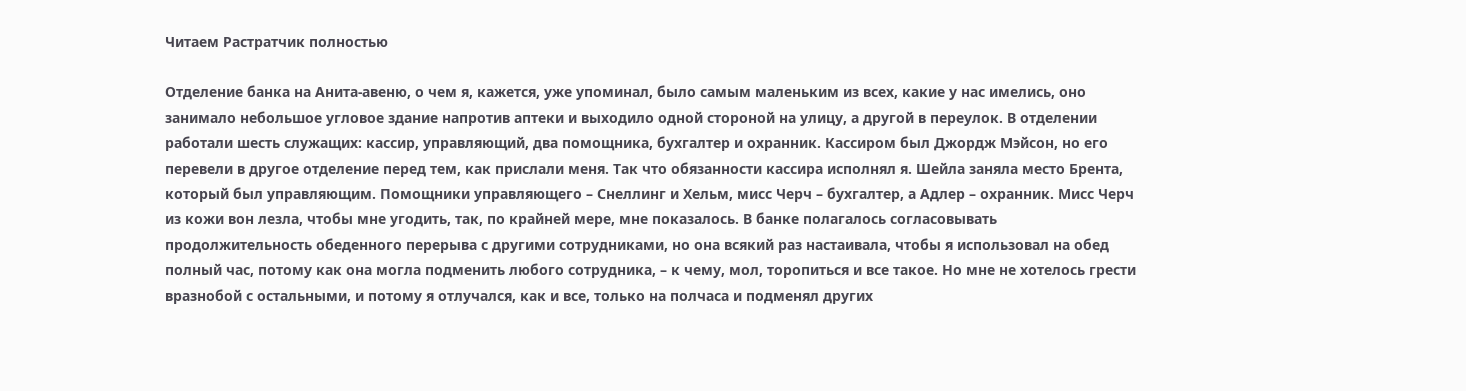Читаем Растратчик полностью

Отделение банка на Анита-авеню, о чем я, кажется, уже упоминал, было самым маленьким из всех, какие у нас имелись, оно занимало небольшое угловое здание напротив аптеки и выходило одной стороной на улицу, а другой в переулок. В отделении работали шесть служащих: кассир, управляющий, два помощника, бухгалтер и охранник. Кассиром был Джордж Мэйсон, но его перевели в другое отделение перед тем, как прислали меня. Так что обязанности кассира исполнял я. Шейла заняла место Брента, который был управляющим. Помощники управляющего – Снеллинг и Хельм, мисс Черч – бухгалтер, а Адлер – охранник. Мисс Черч из кожи вон лезла, чтобы мне угодить, так, по крайней мере, мне показалось. В банке полагалось согласовывать продолжительность обеденного перерыва с другими сотрудниками, но она всякий раз настаивала, чтобы я использовал на обед полный час, потому как она могла подменить любого сотрудника, – к чему, мол, торопиться и все такое. Но мне не хотелось грести вразнобой с остальными, и потому я отлучался, как и все, только на полчаса и подменял других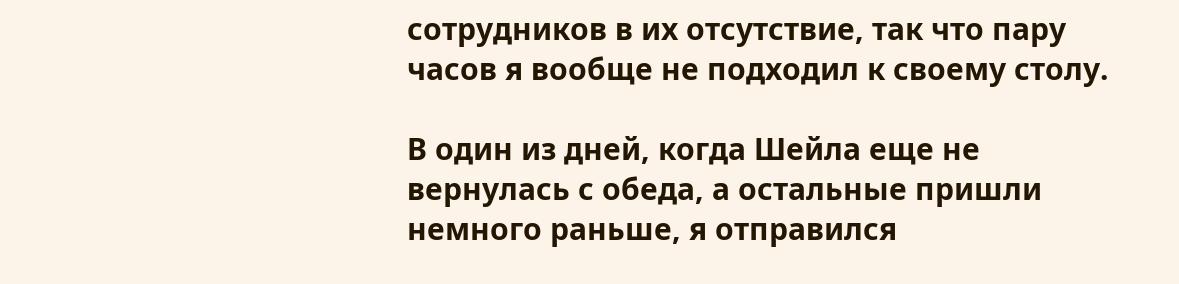сотрудников в их отсутствие, так что пару часов я вообще не подходил к своему столу.

В один из дней, когда Шейла еще не вернулась с обеда, а остальные пришли немного раньше, я отправился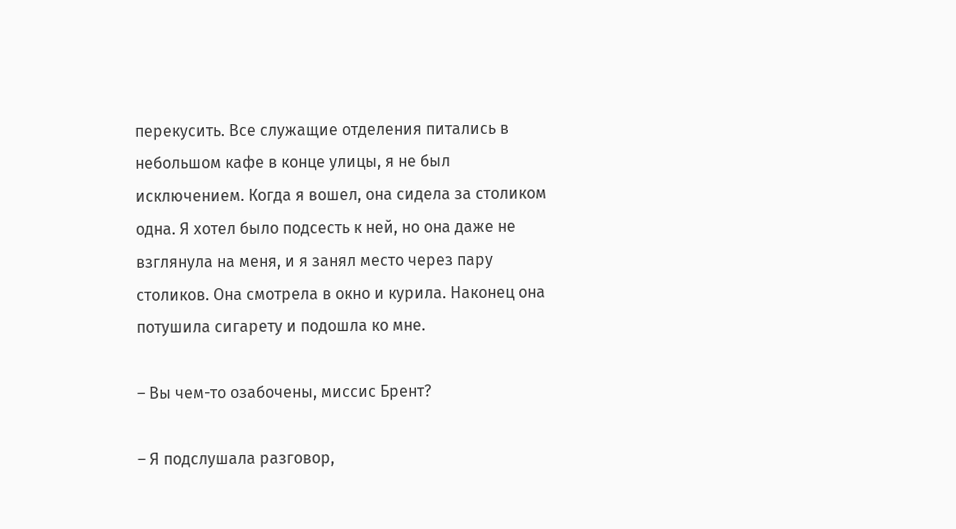перекусить. Все служащие отделения питались в небольшом кафе в конце улицы, я не был исключением. Когда я вошел, она сидела за столиком одна. Я хотел было подсесть к ней, но она даже не взглянула на меня, и я занял место через пару столиков. Она смотрела в окно и курила. Наконец она потушила сигарету и подошла ко мне.

– Вы чем-то озабочены, миссис Брент?

– Я подслушала разговор,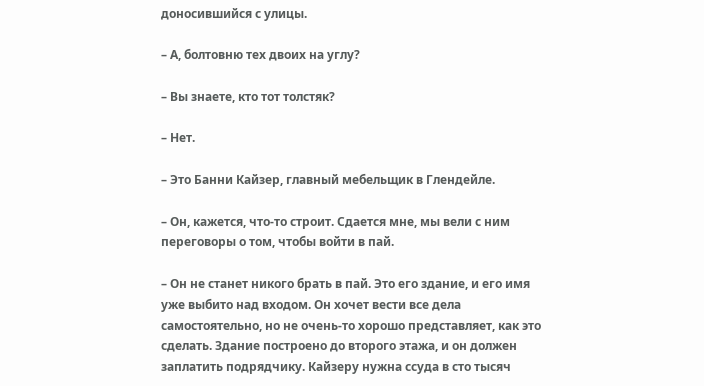доносившийся с улицы.

– А, болтовню тех двоих на углу?

– Вы знаете, кто тот толстяк?

– Нет.

– Это Банни Кайзер, главный мебельщик в Глендейле.

– Он, кажется, что-то строит. Сдается мне, мы вели с ним переговоры о том, чтобы войти в пай.

– Он не станет никого брать в пай. Это его здание, и его имя уже выбито над входом. Он хочет вести все дела самостоятельно, но не очень-то хорошо представляет, как это сделать. Здание построено до второго этажа, и он должен заплатить подрядчику. Кайзеру нужна ссуда в сто тысяч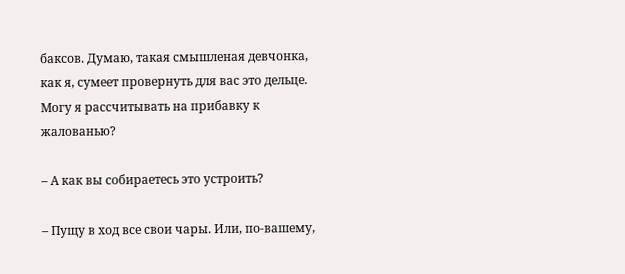баксов. Думаю, такая смышленая девчонка, как я, сумеет провернуть для вас это дельце. Могу я рассчитывать на прибавку к жалованью?

– А как вы собираетесь это устроить?

– Пущу в ход все свои чары. Или, по-вашему,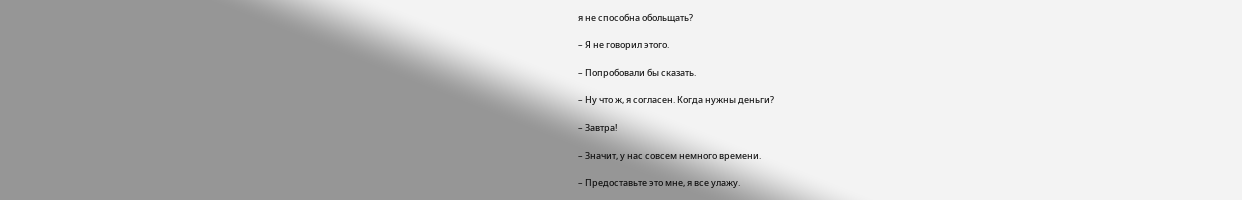я не способна обольщать?

– Я не говорил этого.

– Попробовали бы сказать.

– Ну что ж, я согласен. Когда нужны деньги?

– Завтра!

– Значит, у нас совсем немного времени.

– Предоставьте это мне, я все улажу.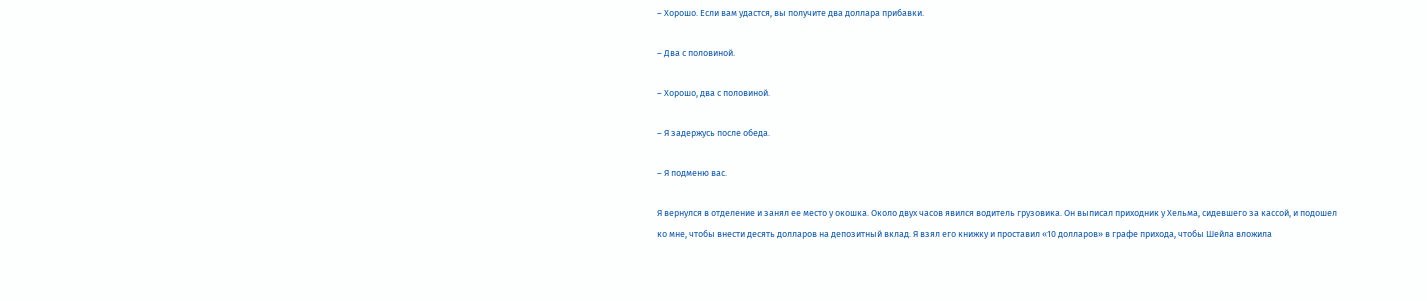– Хорошо. Если вам удастся, вы получите два доллара прибавки.

– Два с половиной.

– Хорошо, два с половиной.

– Я задержусь после обеда.

– Я подменю вас.

Я вернулся в отделение и занял ее место у окошка. Около двух часов явился водитель грузовика. Он выписал приходник у Хельма, сидевшего за кассой, и подошел ко мне, чтобы внести десять долларов на депозитный вклад. Я взял его книжку и проставил «10 долларов» в графе прихода, чтобы Шейла вложила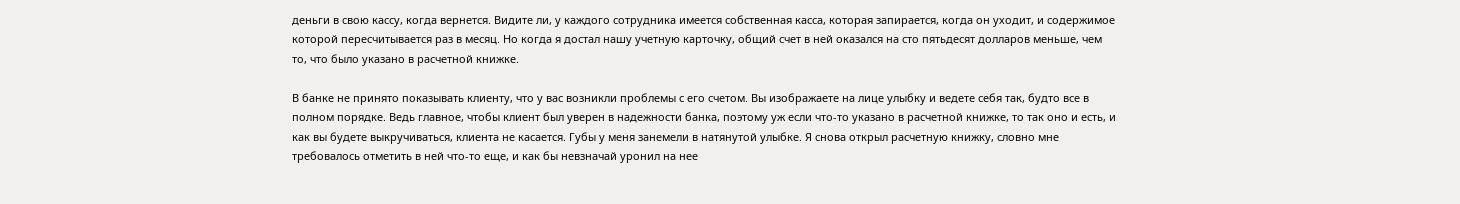деньги в свою кассу, когда вернется. Видите ли, у каждого сотрудника имеется собственная касса, которая запирается, когда он уходит, и содержимое которой пересчитывается раз в месяц. Но когда я достал нашу учетную карточку, общий счет в ней оказался на сто пятьдесят долларов меньше, чем то, что было указано в расчетной книжке.

В банке не принято показывать клиенту, что у вас возникли проблемы с его счетом. Вы изображаете на лице улыбку и ведете себя так, будто все в полном порядке. Ведь главное, чтобы клиент был уверен в надежности банка, поэтому уж если что-то указано в расчетной книжке, то так оно и есть, и как вы будете выкручиваться, клиента не касается. Губы у меня занемели в натянутой улыбке. Я снова открыл расчетную книжку, словно мне требовалось отметить в ней что-то еще, и как бы невзначай уронил на нее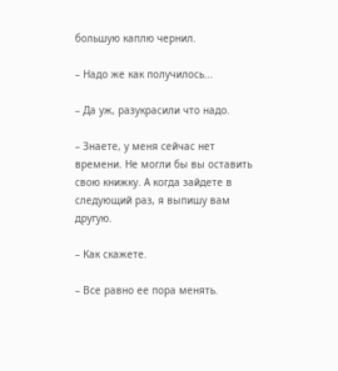большую каплю чернил.

– Надо же как получилось...

– Да уж, разукрасили что надо.

– Знаете, у меня сейчас нет времени. Не могли бы вы оставить свою книжку. А когда зайдете в следующий раз, я выпишу вам другую.

– Как скажете.

– Все равно ее пора менять.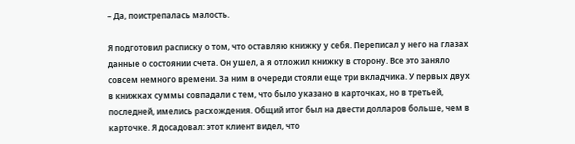– Да, поистрепалась малость.

Я подготовил расписку о том, что оставляю книжку у себя. Переписал у него на глазах данные о состоянии счета. Он ушел, а я отложил книжку в сторону. Все это заняло совсем немного времени. За ним в очереди стояли еще три вкладчика. У первых двух в книжках суммы совпадали с тем, что было указано в карточках, но в третьей, последней, имелись расхождения. Общий итог был на двести долларов больше, чем в карточке. Я досадовал: этот клиент видел, что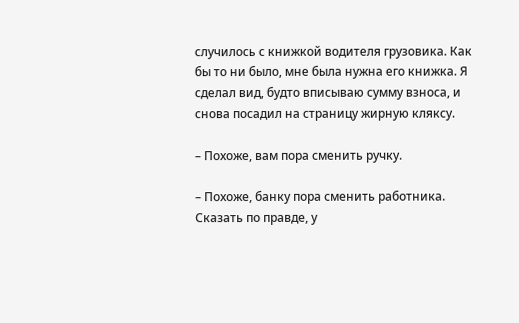случилось с книжкой водителя грузовика. Как бы то ни было, мне была нужна его книжка. Я сделал вид, будто вписываю сумму взноса, и снова посадил на страницу жирную кляксу.

– Похоже, вам пора сменить ручку.

– Похоже, банку пора сменить работника. Сказать по правде, у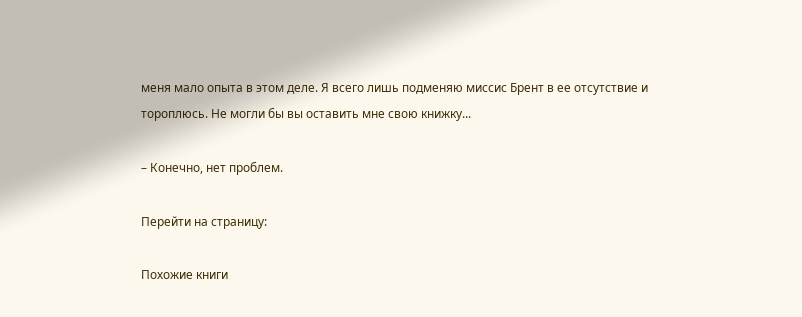меня мало опыта в этом деле. Я всего лишь подменяю миссис Брент в ее отсутствие и тороплюсь. Не могли бы вы оставить мне свою книжку...

– Конечно, нет проблем.

Перейти на страницу:

Похожие книги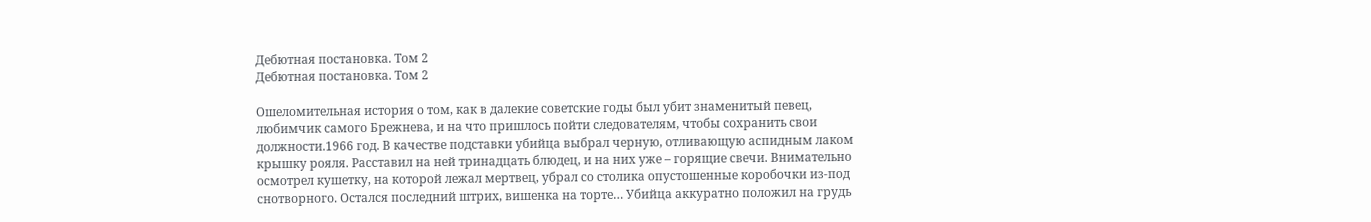Дебютная постановка. Том 2
Дебютная постановка. Том 2

Ошеломительная история о том, как в далекие советские годы был убит знаменитый певец, любимчик самого Брежнева, и на что пришлось пойти следователям, чтобы сохранить свои должности.1966 год. В качестве подставки убийца выбрал черную, отливающую аспидным лаком крышку рояля. Расставил на ней тринадцать блюдец, и на них уже – горящие свечи. Внимательно осмотрел кушетку, на которой лежал мертвец, убрал со столика опустошенные коробочки из-под снотворного. Остался последний штрих, вишенка на торте… Убийца аккуратно положил на грудь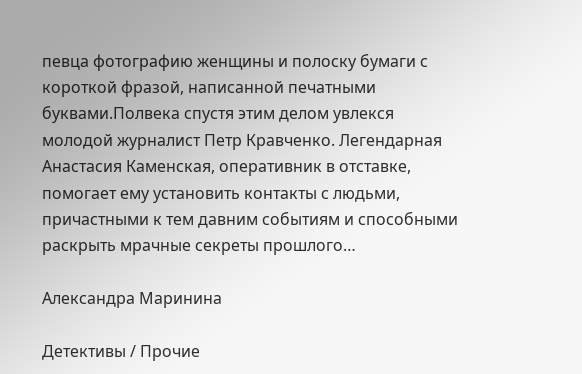певца фотографию женщины и полоску бумаги с короткой фразой, написанной печатными буквами.Полвека спустя этим делом увлекся молодой журналист Петр Кравченко. Легендарная Анастасия Каменская, оперативник в отставке, помогает ему установить контакты с людьми, причастными к тем давним событиям и способными раскрыть мрачные секреты прошлого…

Александра Маринина

Детективы / Прочие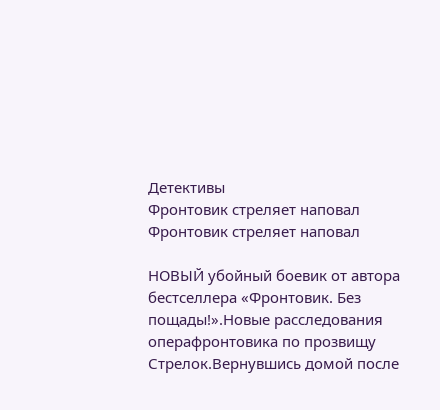Детективы
Фронтовик стреляет наповал
Фронтовик стреляет наповал

НОВЫЙ убойный боевик от автора бестселлера «Фронтовик. Без пощады!».Новые расследования операфронтовика по прозвищу Стрелок.Вернувшись домой после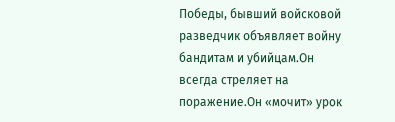Победы, бывший войсковой разведчик объявляет войну бандитам и убийцам.Он всегда стреляет на поражение.Он «мочит» урок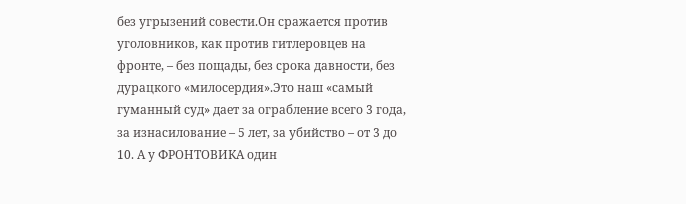без угрызений совести.Он сражается против уголовников, как против гитлеровцев на фронте, – без пощады, без срока давности, без дурацкого «милосердия».Это наш «самый гуманный суд» дает за ограбление всего 3 года, за изнасилование – 5 лет, за убийство – от 3 до 10. А у ФРОНТОВИКА один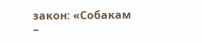закон: «Собакам –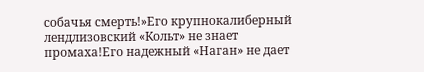собачья смерть!»Его крупнокалиберный лендлизовский «Кольт» не знает промаха!Его надежный «Наган» не дает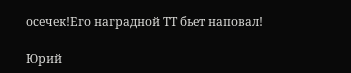осечек!Его наградной ТТ бьет наповал!

Юрий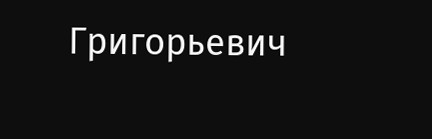Григорьевич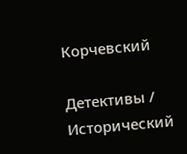Корчевский

Детективы / Исторический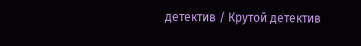детектив / Крутой детектив